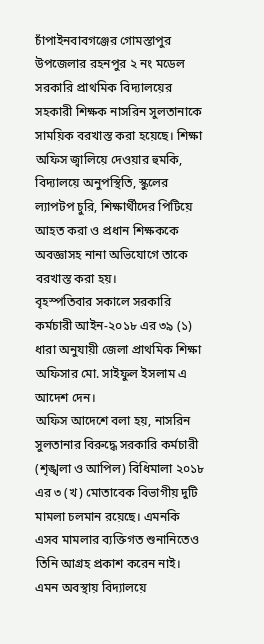চাঁপাইনবাবগঞ্জের গোমস্তাপুর উপজেলার রহনপুর ২ নং মডেল সরকারি প্রাথমিক বিদ্যালয়ের সহকারী শিক্ষক নাসরিন সুলতানাকে সাময়িক বরখাস্ত করা হয়েছে। শিক্ষা অফিস জ্বালিয়ে দেওয়ার হুমকি, বিদ্যালয়ে অনুপস্থিতি, স্কুলের ল্যাপটপ চুরি, শিক্ষার্থীদের পিটিয়ে আহত করা ও প্রধান শিক্ষককে অবজ্ঞাসহ নানা অভিযোগে তাকে বরখাস্ত করা হয়।
বৃহস্পতিবার সকালে সরকারি কর্মচারী আইন-২০১৮ এর ৩৯ (১) ধারা অনুযায়ী জেলা প্রাথমিক শিক্ষা অফিসার মো. সাইফুল ইসলাম এ আদেশ দেন।
অফিস আদেশে বলা হয়, নাসরিন সুলতানার বিরুদ্ধে সরকারি কর্মচারী (শৃঙ্খলা ও আপিল) বিধিমালা ২০১৮ এর ৩ (খ) মোতাবেক বিভাগীয় দুটি মামলা চলমান রয়েছে। এমনকি এসব মামলার ব্যক্তিগত শুনানিতেও তিনি আগ্রহ প্রকাশ করেন নাই। এমন অবস্থায় বিদ্যালয়ে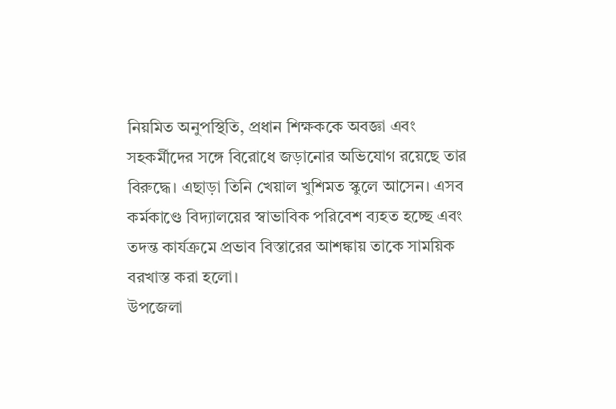নিয়মিত অনুপস্থিতি, প্রধান শিক্ষককে অবজ্ঞা এবং সহকর্মীদের সঙ্গে বিরোধে জড়ানোর অভিযোগ রয়েছে তার বিরুদ্ধে। এছাড়া তিনি খেয়াল খুশিমত স্কুলে আসেন। এসব কর্মকাণ্ডে বিদ্যালয়ের স্বাভাবিক পরিবেশ ব্যহত হচ্ছে এবং তদন্ত কার্যক্রমে প্রভাব বিস্তারের আশঙ্কায় তাকে সাময়িক বরখাস্ত করা হলো।
উপজেলা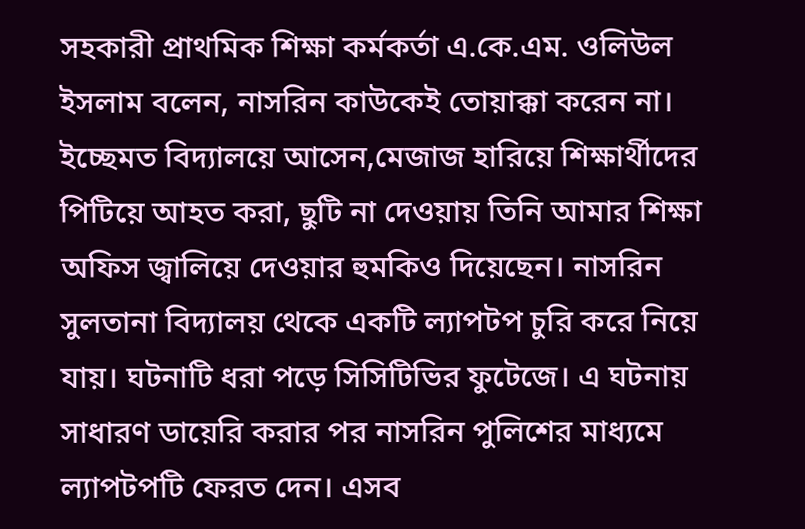সহকারী প্রাথমিক শিক্ষা কর্মকর্তা এ.কে.এম. ওলিউল ইসলাম বলেন, নাসরিন কাউকেই তোয়াক্কা করেন না। ইচ্ছেমত বিদ্যালয়ে আসেন,মেজাজ হারিয়ে শিক্ষার্থীদের পিটিয়ে আহত করা, ছুটি না দেওয়ায় তিনি আমার শিক্ষা অফিস জ্বালিয়ে দেওয়ার হুমকিও দিয়েছেন। নাসরিন সুলতানা বিদ্যালয় থেকে একটি ল্যাপটপ চুরি করে নিয়ে যায়। ঘটনাটি ধরা পড়ে সিসিটিভির ফুটেজে। এ ঘটনায় সাধারণ ডায়েরি করার পর নাসরিন পুলিশের মাধ্যমে ল্যাপটপটি ফেরত দেন। এসব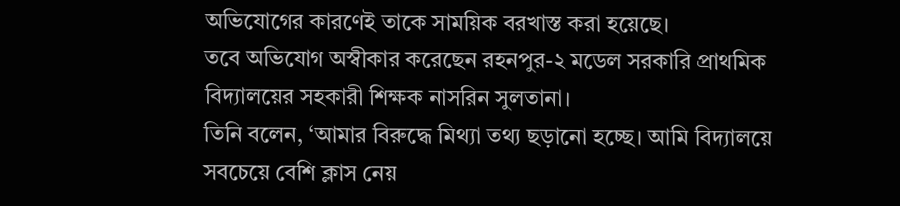অভিযোগের কারণেই তাকে সাময়িক বরখাস্ত করা হয়েছে।
তবে অভিযোগ অস্বীকার করেছেন রহনপুর-২ মডেল সরকারি প্রাথমিক বিদ্যালয়ের সহকারী শিক্ষক নাসরিন সুলতানা।
তিনি বলেন, ‘আমার বিরুদ্ধে মিথ্যা তথ্য ছড়ানো হচ্ছে। আমি বিদ্যালয়ে সবচেয়ে বেশি ক্লাস নেয়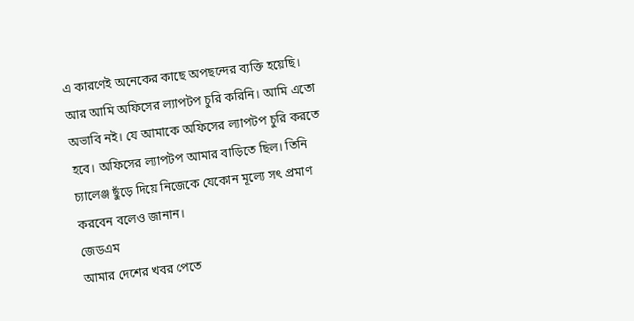এ কারণেই অনেকের কাছে অপছন্দের ব্যক্তি হয়েছি। আর আমি অফিসের ল্যাপটপ চুরি করিনি। আমি এতো অভাবি নই। যে আমাকে অফিসের ল্যাপটপ চুরি করতে হবে। অফিসের ল্যাপটপ আমার বাড়িতে ছিল। তিনি চ্যালেঞ্জ ছুঁড়ে দিয়ে নিজেকে যেকোন মূল্যে সৎ প্রমাণ করবেন বলেও জানান।
জেডএম
আমার দেশের খবর পেতে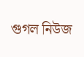গুগল নিউজ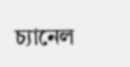চ্যানেল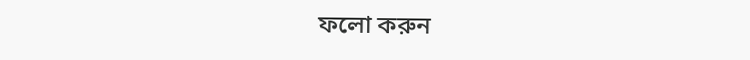ফলো করুন